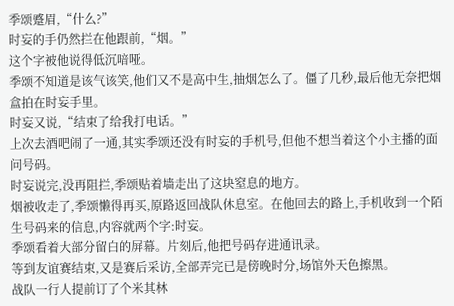季颂蹙眉,“什么?”
时妄的手仍然拦在他跟前,“烟。”
这个字被他说得低沉喑哑。
季颂不知道是该气该笑,他们又不是高中生,抽烟怎么了。僵了几秒,最后他无奈把烟盒拍在时妄手里。
时妄又说,“结束了给我打电话。”
上次去酒吧闹了一通,其实季颂还没有时妄的手机号,但他不想当着这个小主播的面问号码。
时妄说完,没再阻拦,季颂贴着墙走出了这块窒息的地方。
烟被收走了,季颂懒得再买,原路返回战队休息室。在他回去的路上,手机收到一个陌生号码来的信息,内容就两个字:时妄。
季颂看着大部分留白的屏幕。片刻后,他把号码存进通讯录。
等到友谊赛结束,又是赛后采访,全部弄完已是傍晚时分,场馆外天色擦黑。
战队一行人提前订了个米其林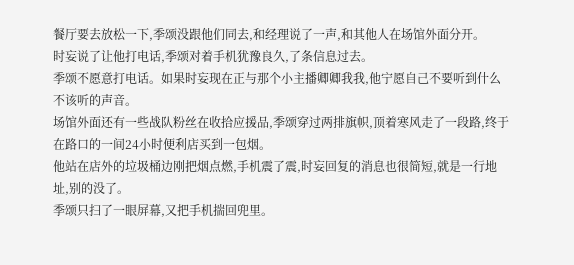餐厅要去放松一下,季颂没跟他们同去,和经理说了一声,和其他人在场馆外面分开。
时妄说了让他打电话,季颂对着手机犹豫良久,了条信息过去。
季颂不愿意打电话。如果时妄现在正与那个小主播卿卿我我,他宁愿自己不要听到什么不该听的声音。
场馆外面还有一些战队粉丝在收拾应援品,季颂穿过两排旗帜,顶着寒风走了一段路,终于在路口的一间24小时便利店买到一包烟。
他站在店外的垃圾桶边刚把烟点燃,手机震了震,时妄回复的消息也很简短,就是一行地址,别的没了。
季颂只扫了一眼屏幕,又把手机揣回兜里。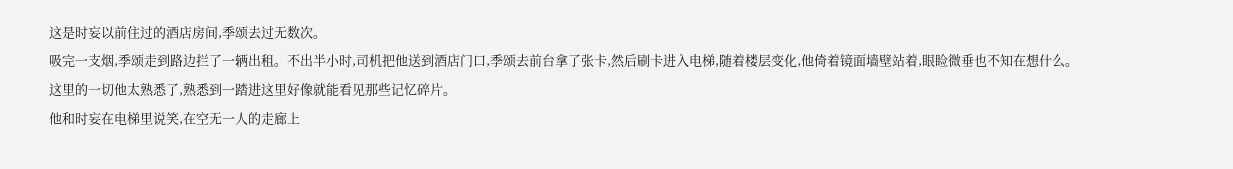这是时妄以前住过的酒店房间,季颂去过无数次。
吸完一支烟,季颂走到路边拦了一辆出租。不出半小时,司机把他送到酒店门口,季颂去前台拿了张卡,然后刷卡进入电梯,随着楼层变化,他倚着镜面墙壁站着,眼睑微垂也不知在想什么。
这里的一切他太熟悉了,熟悉到一踏进这里好像就能看见那些记忆碎片。
他和时妄在电梯里说笑,在空无一人的走廊上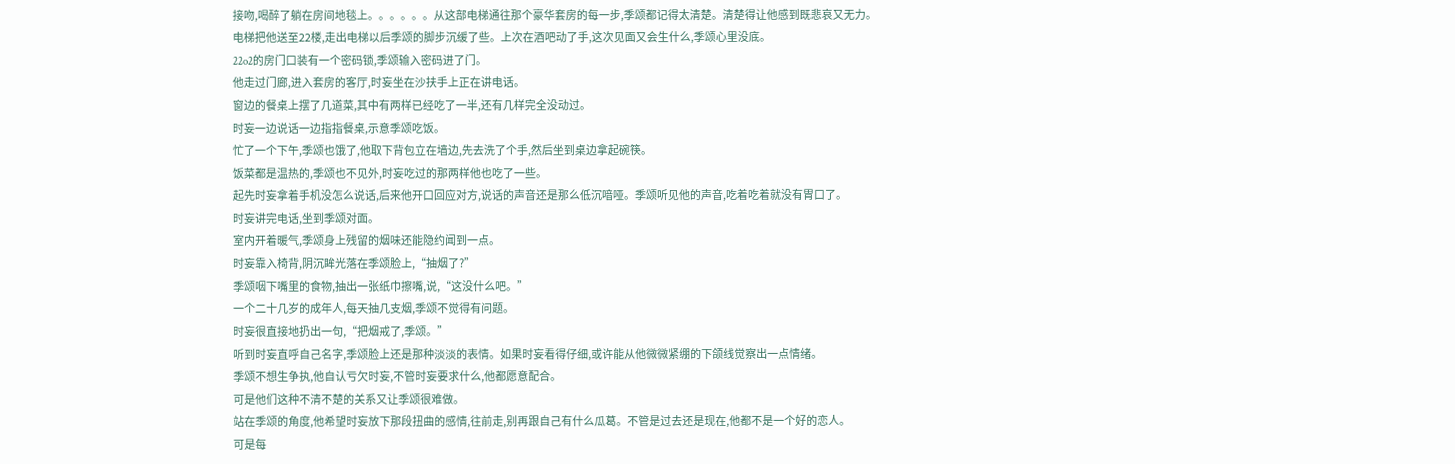接吻,喝醉了躺在房间地毯上。。。。。。从这部电梯通往那个豪华套房的每一步,季颂都记得太清楚。清楚得让他感到既悲哀又无力。
电梯把他送至22楼,走出电梯以后季颂的脚步沉缓了些。上次在酒吧动了手,这次见面又会生什么,季颂心里没底。
22o2的房门口装有一个密码锁,季颂输入密码进了门。
他走过门廊,进入套房的客厅,时妄坐在沙扶手上正在讲电话。
窗边的餐桌上摆了几道菜,其中有两样已经吃了一半,还有几样完全没动过。
时妄一边说话一边指指餐桌,示意季颂吃饭。
忙了一个下午,季颂也饿了,他取下背包立在墙边,先去洗了个手,然后坐到桌边拿起碗筷。
饭菜都是温热的,季颂也不见外,时妄吃过的那两样他也吃了一些。
起先时妄拿着手机没怎么说话,后来他开口回应对方,说话的声音还是那么低沉喑哑。季颂听见他的声音,吃着吃着就没有胃口了。
时妄讲完电话,坐到季颂对面。
室内开着暖气,季颂身上残留的烟味还能隐约闻到一点。
时妄靠入椅背,阴沉眸光落在季颂脸上,“抽烟了?”
季颂咽下嘴里的食物,抽出一张纸巾擦嘴,说,“这没什么吧。”
一个二十几岁的成年人,每天抽几支烟,季颂不觉得有问题。
时妄很直接地扔出一句,“把烟戒了,季颂。”
听到时妄直呼自己名字,季颂脸上还是那种淡淡的表情。如果时妄看得仔细,或许能从他微微紧绷的下颌线觉察出一点情绪。
季颂不想生争执,他自认亏欠时妄,不管时妄要求什么,他都愿意配合。
可是他们这种不清不楚的关系又让季颂很难做。
站在季颂的角度,他希望时妄放下那段扭曲的感情,往前走,别再跟自己有什么瓜葛。不管是过去还是现在,他都不是一个好的恋人。
可是每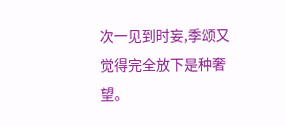次一见到时妄,季颂又觉得完全放下是种奢望。